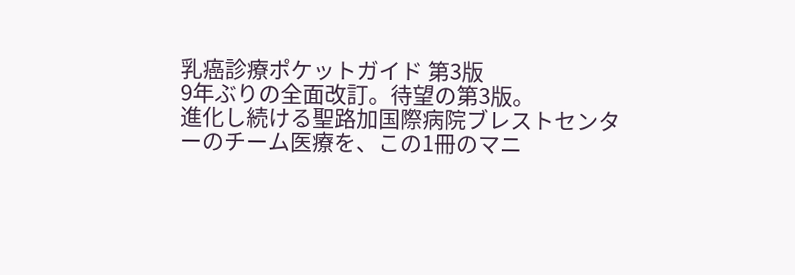乳癌診療ポケットガイド 第3版
9年ぶりの全面改訂。待望の第3版。
進化し続ける聖路加国際病院ブレストセンターのチーム医療を、この1冊のマニ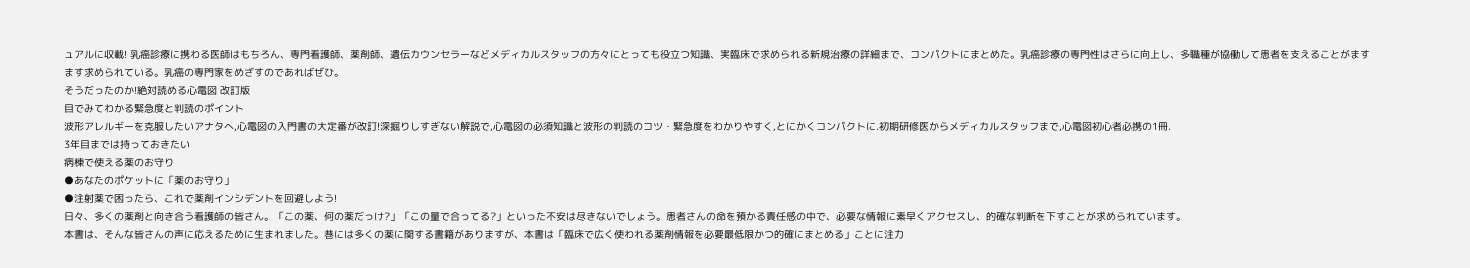ュアルに収載! 乳癌診療に携わる医師はもちろん、専門看護師、薬剤師、遺伝カウンセラーなどメディカルスタッフの方々にとっても役立つ知識、実臨床で求められる新規治療の詳細まで、コンパクトにまとめた。乳癌診療の専門性はさらに向上し、多職種が協働して患者を支えることがますます求められている。乳癌の専門家をめざすのであればぜひ。
そうだったのか!絶対読める心電図 改訂版
目でみてわかる緊急度と判読のポイント
波形アレルギーを克服したいアナタへ,心電図の入門書の大定番が改訂!深掘りしすぎない解説で,心電図の必須知識と波形の判読のコツ・緊急度をわかりやすく,とにかくコンパクトに.初期研修医からメディカルスタッフまで,心電図初心者必携の1冊.
3年目までは持っておきたい
病棟で使える薬のお守り
●あなたのポケットに「薬のお守り」
●注射薬で困ったら、これで薬剤インシデントを回避しよう!
日々、多くの薬剤と向き合う看護師の皆さん。「この薬、何の薬だっけ?」「この量で合ってる?」といった不安は尽きないでしょう。患者さんの命を預かる責任感の中で、必要な情報に素早くアクセスし、的確な判断を下すことが求められています。
本書は、そんな皆さんの声に応えるために生まれました。巷には多くの薬に関する書籍がありますが、本書は「臨床で広く使われる薬剤情報を必要最低限かつ的確にまとめる」ことに注力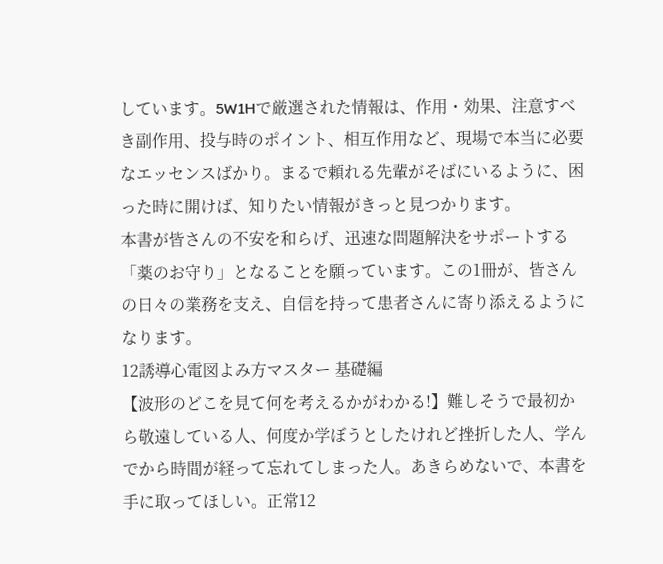しています。5W1Hで厳選された情報は、作用・効果、注意すべき副作用、投与時のポイント、相互作用など、現場で本当に必要なエッセンスばかり。まるで頼れる先輩がそばにいるように、困った時に開けば、知りたい情報がきっと見つかります。
本書が皆さんの不安を和らげ、迅速な問題解決をサポートする「薬のお守り」となることを願っています。この1冊が、皆さんの日々の業務を支え、自信を持って患者さんに寄り添えるようになります。
12誘導心電図よみ方マスター 基礎編
【波形のどこを見て何を考えるかがわかる!】難しそうで最初から敬遠している人、何度か学ぼうとしたけれど挫折した人、学んでから時間が経って忘れてしまった人。あきらめないで、本書を手に取ってほしい。正常12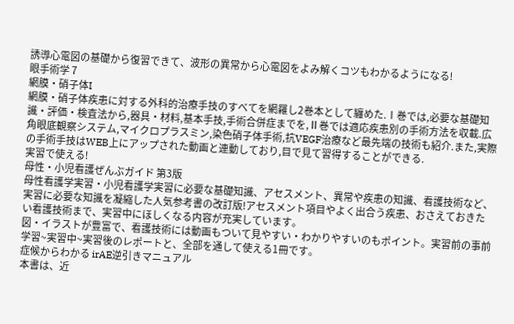誘導心電図の基礎から復習できて、波形の異常から心電図をよみ解くコツもわかるようになる!
眼手術学 7
網膜・硝子体I
網膜・硝子体疾患に対する外科的治療手技のすべてを網羅し2巻本として纏めた.Ⅰ巻では,必要な基礎知識・評価・検査法から,器具・材料,基本手技,手術合併症までを,Ⅱ巻では適応疾患別の手術方法を収載.広角眼底観察システム,マイクロプラスミン,染色硝子体手術,抗VEGF治療など最先端の技術も紹介.また,実際の手術手技はWEB上にアップされた動画と連動しており,目で見て習得することができる.
実習で使える!
母性・小児看護ぜんぶガイド 第3版
母性看護学実習・小児看護学実習に必要な基礎知識、アセスメント、異常や疾患の知識、看護技術など、実習に必要な知識を凝縮した人気参考書の改訂版!アセスメント項目やよく出合う疾患、おさえておきたい看護技術まで、実習中にほしくなる内容が充実しています。
図・イラストが豊富で、看護技術には動画もついて見やすい・わかりやすいのもポイント。実習前の事前学習~実習中~実習後のレポートと、全部を通して使える1冊です。
症候からわかる irAE逆引きマニュアル
本書は、近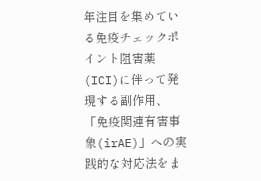年注目を集めている免疫チェックポイント阻害薬(ICI)に伴って発現する副作用、「免疫関連有害事象(irAE)」への実践的な対応法をま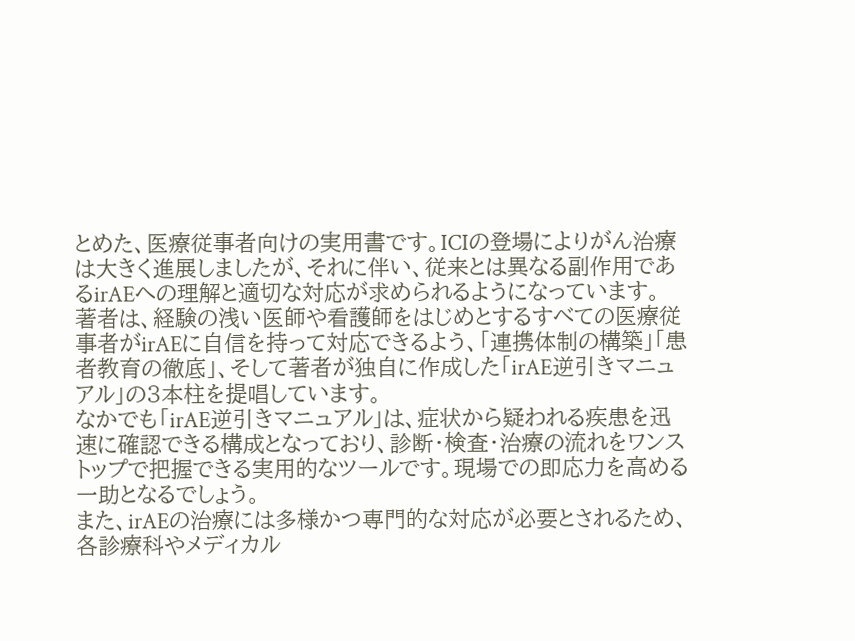とめた、医療従事者向けの実用書です。ICIの登場によりがん治療は大きく進展しましたが、それに伴い、従来とは異なる副作用であるirAEへの理解と適切な対応が求められるようになっています。
著者は、経験の浅い医師や看護師をはじめとするすべての医療従事者がirAEに自信を持って対応できるよう、「連携体制の構築」「患者教育の徹底」、そして著者が独自に作成した「irAE逆引きマニュアル」の3本柱を提唱しています。
なかでも「irAE逆引きマニュアル」は、症状から疑われる疾患を迅速に確認できる構成となっており、診断・検査・治療の流れをワンストップで把握できる実用的なツールです。現場での即応力を高める一助となるでしょう。
また、irAEの治療には多様かつ専門的な対応が必要とされるため、各診療科やメディカル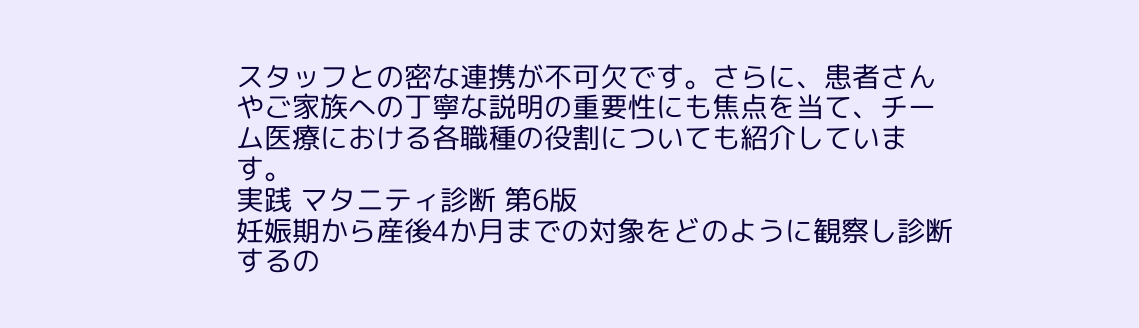スタッフとの密な連携が不可欠です。さらに、患者さんやご家族への丁寧な説明の重要性にも焦点を当て、チーム医療における各職種の役割についても紹介しています。
実践 マタニティ診断 第6版
妊娠期から産後4か月までの対象をどのように観察し診断するの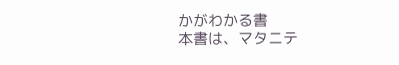かがわかる書
本書は、マタニテ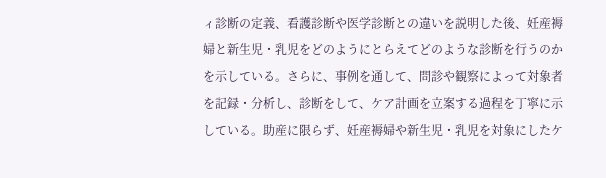ィ診断の定義、看護診断や医学診断との違いを説明した後、妊産褥婦と新生児・乳児をどのようにとらえてどのような診断を行うのかを示している。さらに、事例を通して、問診や観察によって対象者を記録・分析し、診断をして、ケア計画を立案する過程を丁寧に示している。助産に限らず、妊産褥婦や新生児・乳児を対象にしたケ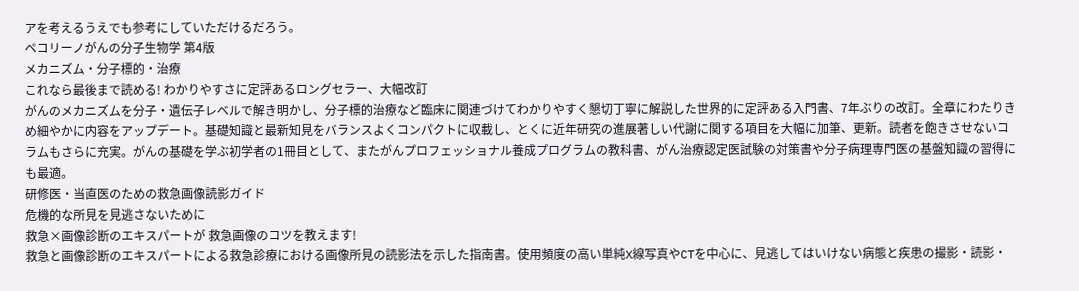アを考えるうえでも参考にしていただけるだろう。
ペコリーノがんの分子生物学 第4版
メカニズム・分子標的・治療
これなら最後まで読める! わかりやすさに定評あるロングセラー、大幅改訂
がんのメカニズムを分子・遺伝子レベルで解き明かし、分子標的治療など臨床に関連づけてわかりやすく懇切丁寧に解説した世界的に定評ある入門書、7年ぶりの改訂。全章にわたりきめ細やかに内容をアップデート。基礎知識と最新知見をバランスよくコンパクトに収載し、とくに近年研究の進展著しい代謝に関する項目を大幅に加筆、更新。読者を飽きさせないコラムもさらに充実。がんの基礎を学ぶ初学者の1冊目として、またがんプロフェッショナル養成プログラムの教科書、がん治療認定医試験の対策書や分子病理専門医の基盤知識の習得にも最適。
研修医・当直医のための救急画像読影ガイド
危機的な所見を見逃さないために
救急×画像診断のエキスパートが 救急画像のコツを教えます!
救急と画像診断のエキスパートによる救急診療における画像所見の読影法を示した指南書。使用頻度の高い単純X線写真やCTを中心に、見逃してはいけない病態と疾患の撮影・読影・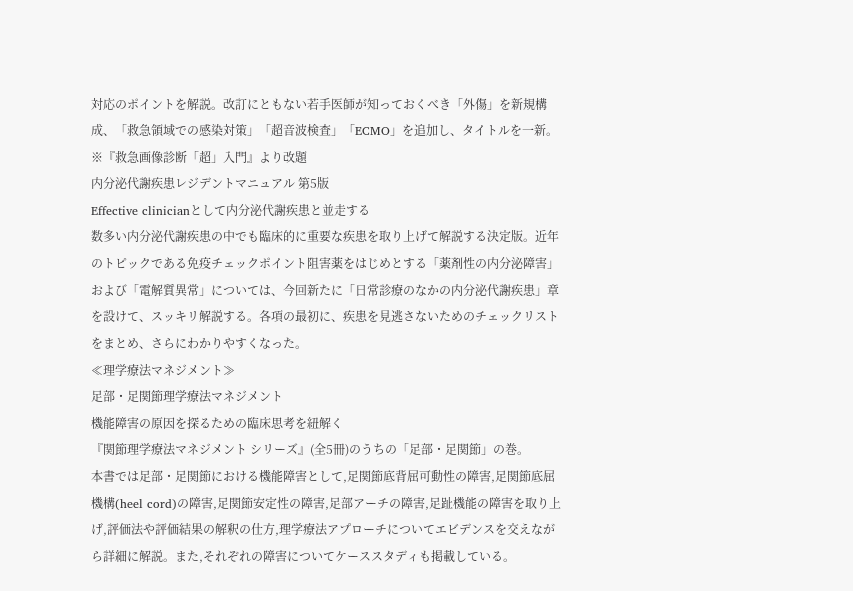対応のポイントを解説。改訂にともない若手医師が知っておくべき「外傷」を新規構成、「救急領域での感染対策」「超音波検査」「ECMO」を追加し、タイトルを一新。 ※『救急画像診断「超」入門』より改題
内分泌代謝疾患レジデントマニュアル 第5版
Effective clinicianとして内分泌代謝疾患と並走する
数多い内分泌代謝疾患の中でも臨床的に重要な疾患を取り上げて解説する決定版。近年のトピックである免疫チェックポイント阻害薬をはじめとする「薬剤性の内分泌障害」および「電解質異常」については、今回新たに「日常診療のなかの内分泌代謝疾患」章を設けて、スッキリ解説する。各項の最初に、疾患を見逃さないためのチェックリストをまとめ、さらにわかりやすくなった。
≪理学療法マネジメント≫
足部・足関節理学療法マネジメント
機能障害の原因を探るための臨床思考を紐解く
『関節理学療法マネジメント シリーズ』(全5冊)のうちの「足部・足関節」の巻。
本書では足部・足関節における機能障害として,足関節底背屈可動性の障害,足関節底屈機構(heel cord)の障害,足関節安定性の障害,足部アーチの障害,足趾機能の障害を取り上げ,評価法や評価結果の解釈の仕方,理学療法アプローチについてエビデンスを交えながら詳細に解説。また,それぞれの障害についてケーススタディも掲載している。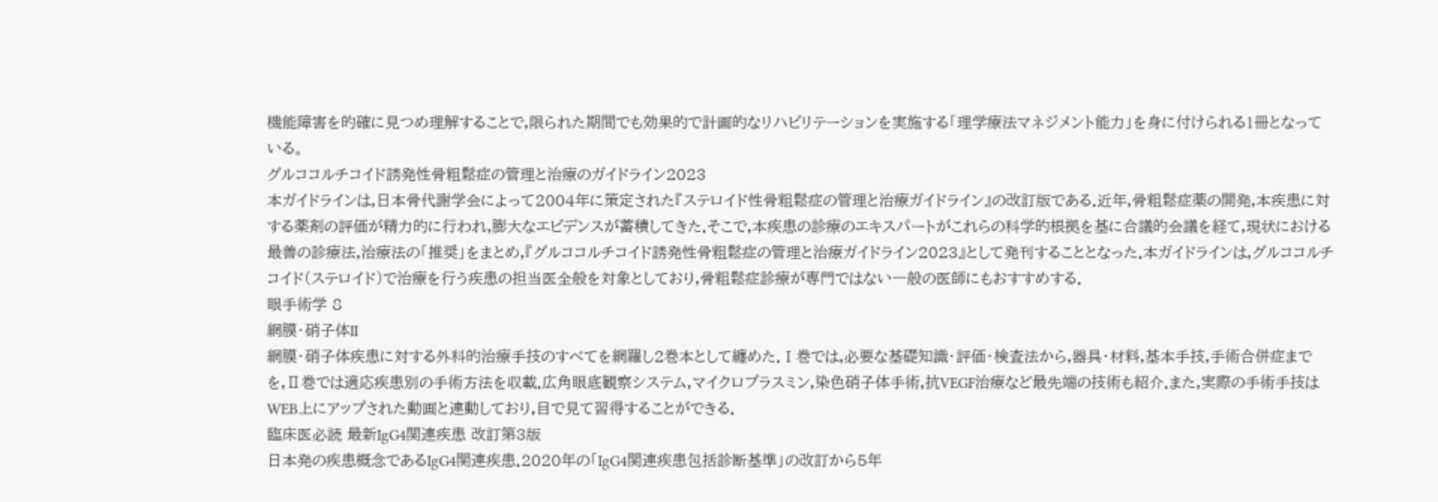機能障害を的確に見つめ理解することで,限られた期間でも効果的で計画的なリハビリテーションを実施する「理学療法マネジメント能力」を身に付けられる1冊となっている。
グルココルチコイド誘発性骨粗鬆症の管理と治療のガイドライン2023
本ガイドラインは,日本骨代謝学会によって2004年に策定された『ステロイド性骨粗鬆症の管理と治療ガイドライン』の改訂版である.近年,骨粗鬆症薬の開発,本疾患に対する薬剤の評価が精力的に行われ,膨大なエビデンスが蓄積してきた.そこで,本疾患の診療のエキスパートがこれらの科学的根拠を基に合議的会議を経て,現状における最善の診療法,治療法の「推奨」をまとめ,『グルココルチコイド誘発性骨粗鬆症の管理と治療ガイドライン2023』として発刊することとなった.本ガイドラインは,グルココルチコイド(ステロイド)で治療を行う疾患の担当医全般を対象としており,骨粗鬆症診療が専門ではない一般の医師にもおすすめする.
眼手術学 8
網膜・硝子体II
網膜・硝子体疾患に対する外科的治療手技のすべてを網羅し2巻本として纏めた.Ⅰ巻では,必要な基礎知識・評価・検査法から,器具・材料,基本手技,手術合併症までを,Ⅱ巻では適応疾患別の手術方法を収載.広角眼底観察システム,マイクロプラスミン,染色硝子体手術,抗VEGF治療など最先端の技術も紹介.また,実際の手術手技はWEB上にアップされた動画と連動しており,目で見て習得することができる.
臨床医必読 最新IgG4関連疾患 改訂第3版
日本発の疾患概念であるIgG4関連疾患.2020年の「IgG4関連疾患包括診断基準」の改訂から5年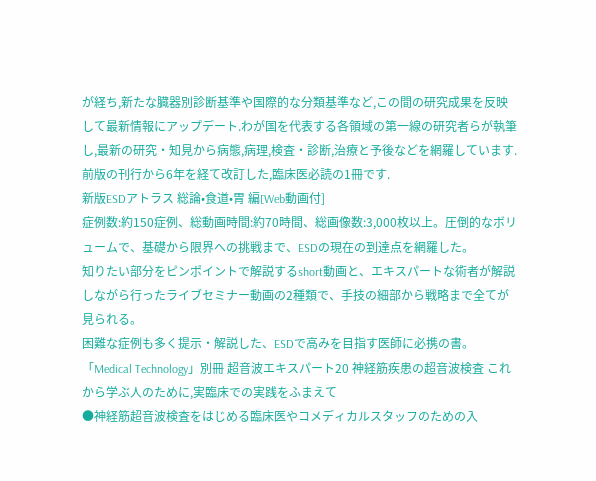が経ち,新たな臓器別診断基準や国際的な分類基準など,この間の研究成果を反映して最新情報にアップデート.わが国を代表する各領域の第一線の研究者らが執筆し,最新の研究・知見から病態,病理,検査・診断,治療と予後などを網羅しています.前版の刊行から6年を経て改訂した,臨床医必読の1冊です.
新版ESDアトラス 総論•食道•胃 編[Web動画付]
症例数:約150症例、総動画時間:約70時間、総画像数:3,000枚以上。圧倒的なボリュームで、基礎から限界への挑戦まで、ESDの現在の到達点を網羅した。
知りたい部分をピンポイントで解説するshort動画と、エキスパートな術者が解説しながら行ったライブセミナー動画の2種類で、手技の細部から戦略まで全てが見られる。
困難な症例も多く提示・解説した、ESDで高みを目指す医師に必携の書。
「Medical Technology」別冊 超音波エキスパート20 神経筋疾患の超音波検査 これから学ぶ人のために,実臨床での実践をふまえて
●神経筋超音波検査をはじめる臨床医やコメディカルスタッフのための入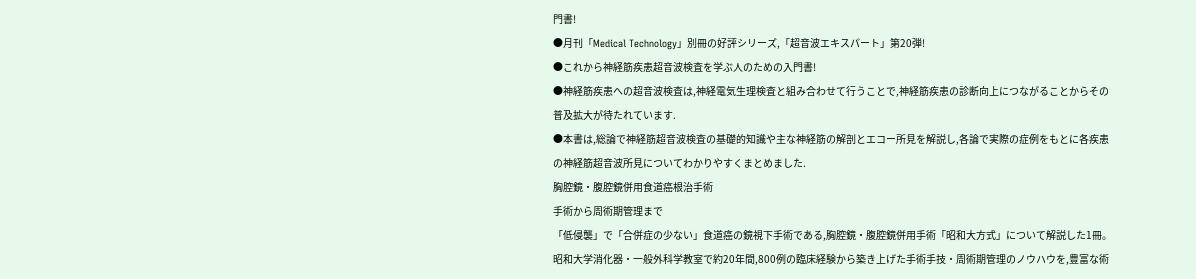門書!
●月刊「Medical Technology」別冊の好評シリーズ,「超音波エキスパート」第20弾!
●これから神経筋疾患超音波検査を学ぶ人のための入門書!
●神経筋疾患への超音波検査は,神経電気生理検査と組み合わせて行うことで,神経筋疾患の診断向上につながることからその普及拡大が待たれています.
●本書は,総論で神経筋超音波検査の基礎的知識や主な神経筋の解剖とエコー所見を解説し,各論で実際の症例をもとに各疾患の神経筋超音波所見についてわかりやすくまとめました.
胸腔鏡・腹腔鏡併用食道癌根治手術
手術から周術期管理まで
「低侵襲」で「合併症の少ない」食道癌の鏡視下手術である,胸腔鏡・腹腔鏡併用手術「昭和大方式」について解説した1冊。
昭和大学消化器・一般外科学教室で約20年間,800例の臨床経験から築き上げた手術手技・周術期管理のノウハウを,豊富な術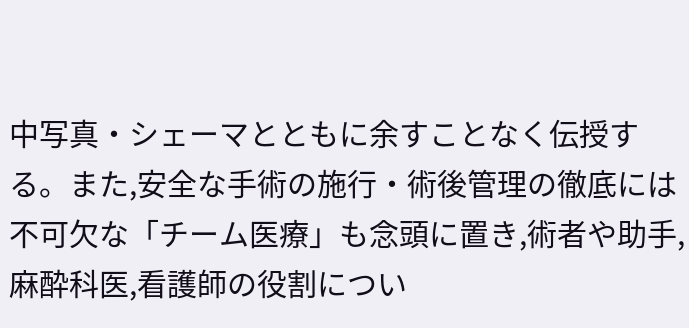中写真・シェーマとともに余すことなく伝授する。また,安全な手術の施行・術後管理の徹底には不可欠な「チーム医療」も念頭に置き,術者や助手,麻酔科医,看護師の役割につい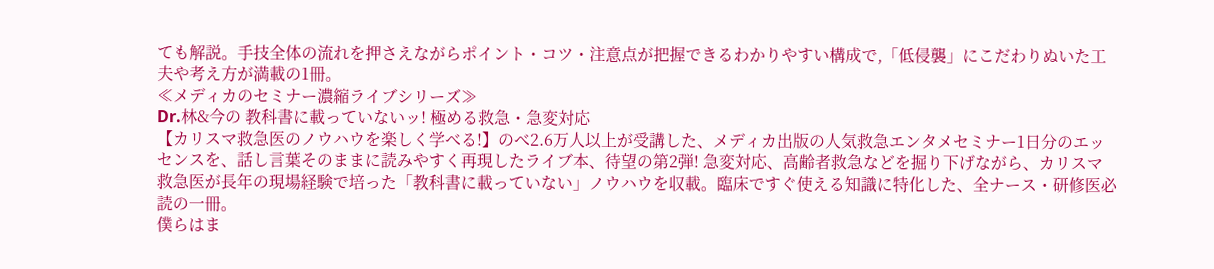ても解説。手技全体の流れを押さえながらポイント・コツ・注意点が把握できるわかりやすい構成で,「低侵襲」にこだわりぬいた工夫や考え方が満載の1冊。
≪メディカのセミナー濃縮ライブシリーズ≫
Dr.林&今の 教科書に載っていないッ! 極める救急・急変対応
【カリスマ救急医のノウハウを楽しく学べる!】のべ2.6万人以上が受講した、メディカ出版の人気救急エンタメセミナー1日分のエッセンスを、話し言葉そのままに読みやすく再現したライブ本、待望の第2弾! 急変対応、高齢者救急などを掘り下げながら、カリスマ救急医が長年の現場経験で培った「教科書に載っていない」ノウハウを収載。臨床ですぐ使える知識に特化した、全ナース・研修医必読の一冊。
僕らはま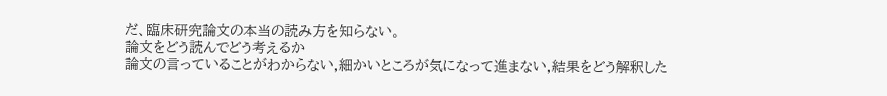だ、臨床研究論文の本当の読み方を知らない。
論文をどう読んでどう考えるか
論文の言っていることがわからない,細かいところが気になって進まない,結果をどう解釈した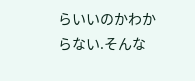らいいのかわからない.そんな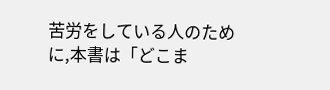苦労をしている人のために,本書は「どこま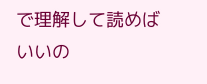で理解して読めばいいの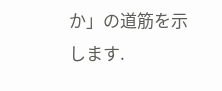か」の道筋を示します.